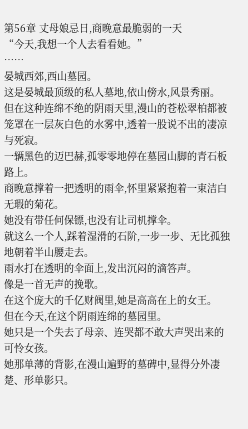第56章 丈母娘忌日,商晚意最脆弱的一天
“今天,我想一个人去看看她。”
……
晏城西郊,西山墓园。
这是晏城最顶级的私人墓地,依山傍水,风景秀丽。
但在这种连绵不绝的阴雨天里,漫山的苍松翠柏都被笼罩在一层灰白色的水雾中,透着一股说不出的凄凉与死寂。
一辆黑色的迈巴赫,孤零零地停在墓园山脚的青石板路上。
商晚意撑着一把透明的雨伞,怀里紧紧抱着一束洁白无瑕的菊花。
她没有带任何保镖,也没有让司机撑伞。
就这么一个人,踩着湿滑的石阶,一步一步、无比孤独地朝着半山腰走去。
雨水打在透明的伞面上,发出沉闷的滴答声。
像是一首无声的挽歌。
在这个庞大的千亿财阀里,她是高高在上的女王。
但在今天,在这个阴雨连绵的墓园里。
她只是一个失去了母亲、连哭都不敢大声哭出来的可怜女孩。
她那单薄的背影,在漫山遍野的墓碑中,显得分外凄楚、形单影只。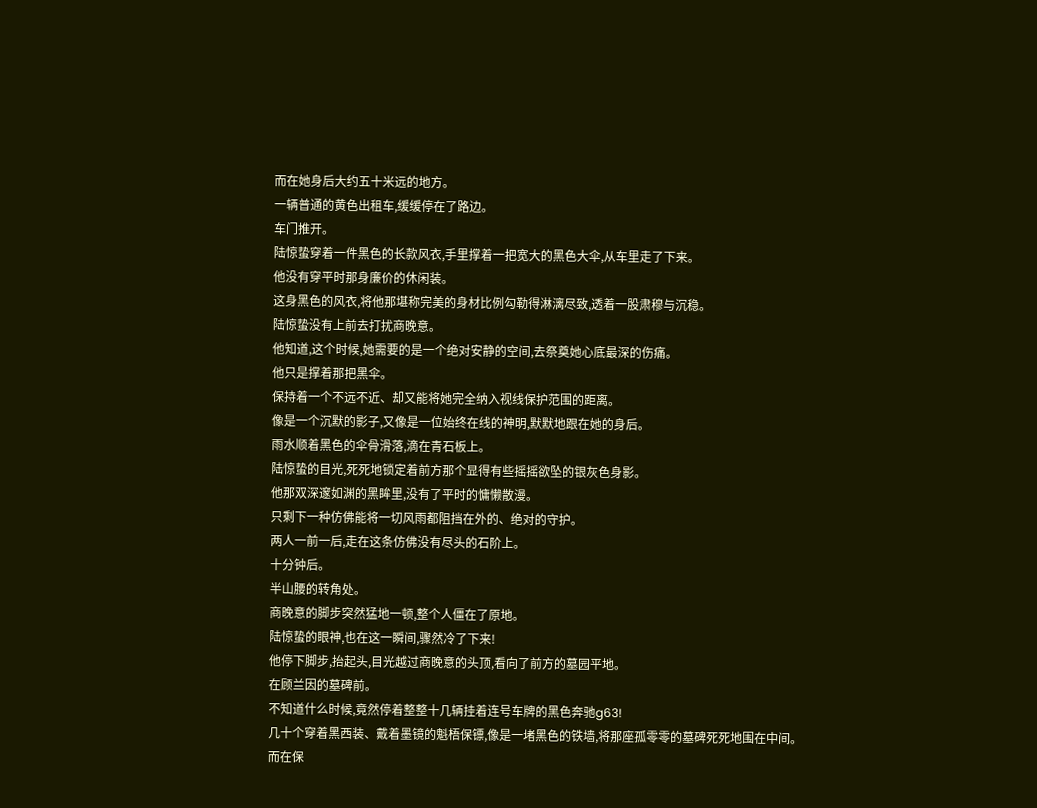而在她身后大约五十米远的地方。
一辆普通的黄色出租车,缓缓停在了路边。
车门推开。
陆惊蛰穿着一件黑色的长款风衣,手里撑着一把宽大的黑色大伞,从车里走了下来。
他没有穿平时那身廉价的休闲装。
这身黑色的风衣,将他那堪称完美的身材比例勾勒得淋漓尽致,透着一股肃穆与沉稳。
陆惊蛰没有上前去打扰商晚意。
他知道,这个时候,她需要的是一个绝对安静的空间,去祭奠她心底最深的伤痛。
他只是撑着那把黑伞。
保持着一个不远不近、却又能将她完全纳入视线保护范围的距离。
像是一个沉默的影子,又像是一位始终在线的神明,默默地跟在她的身后。
雨水顺着黑色的伞骨滑落,滴在青石板上。
陆惊蛰的目光,死死地锁定着前方那个显得有些摇摇欲坠的银灰色身影。
他那双深邃如渊的黑眸里,没有了平时的慵懒散漫。
只剩下一种仿佛能将一切风雨都阻挡在外的、绝对的守护。
两人一前一后,走在这条仿佛没有尽头的石阶上。
十分钟后。
半山腰的转角处。
商晚意的脚步突然猛地一顿,整个人僵在了原地。
陆惊蛰的眼神,也在这一瞬间,骤然冷了下来!
他停下脚步,抬起头,目光越过商晚意的头顶,看向了前方的墓园平地。
在顾兰因的墓碑前。
不知道什么时候,竟然停着整整十几辆挂着连号车牌的黑色奔驰g63!
几十个穿着黑西装、戴着墨镜的魁梧保镖,像是一堵黑色的铁墙,将那座孤零零的墓碑死死地围在中间。
而在保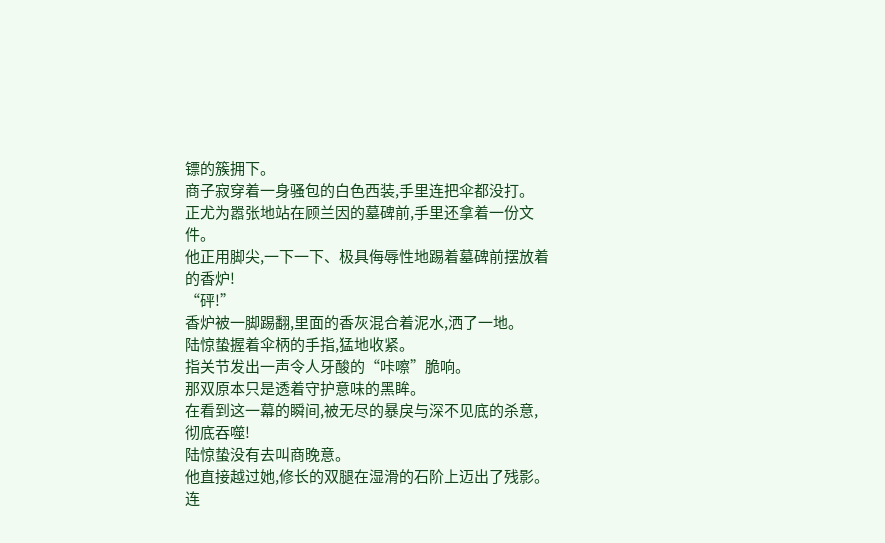镖的簇拥下。
商子寂穿着一身骚包的白色西装,手里连把伞都没打。
正尤为嚣张地站在顾兰因的墓碑前,手里还拿着一份文件。
他正用脚尖,一下一下、极具侮辱性地踢着墓碑前摆放着的香炉!
“砰!”
香炉被一脚踢翻,里面的香灰混合着泥水,洒了一地。
陆惊蛰握着伞柄的手指,猛地收紧。
指关节发出一声令人牙酸的“咔嚓”脆响。
那双原本只是透着守护意味的黑眸。
在看到这一幕的瞬间,被无尽的暴戾与深不见底的杀意,彻底吞噬!
陆惊蛰没有去叫商晚意。
他直接越过她,修长的双腿在湿滑的石阶上迈出了残影。
连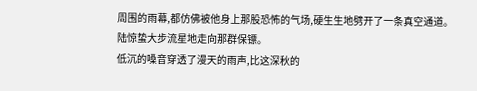周围的雨幕,都仿佛被他身上那股恐怖的气场,硬生生地劈开了一条真空通道。
陆惊蛰大步流星地走向那群保镖。
低沉的嗓音穿透了漫天的雨声,比这深秋的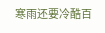寒雨还要冷酷百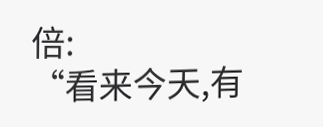倍:
“看来今天,有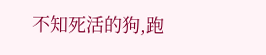不知死活的狗,跑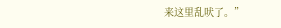来这里乱吠了。”